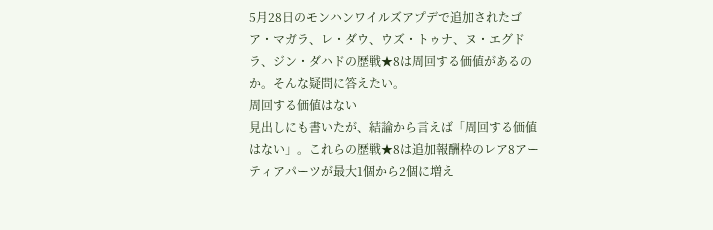5月28日のモンハンワイルズアプデで追加されたゴア・マガラ、レ・ダウ、ウズ・トゥナ、ヌ・エグドラ、ジン・ダハドの歴戦★8は周回する価値があるのか。そんな疑問に答えたい。
周回する価値はない
見出しにも書いたが、結論から言えば「周回する価値はない」。これらの歴戦★8は追加報酬枠のレア8アーティアパーツが最大1個から2個に増え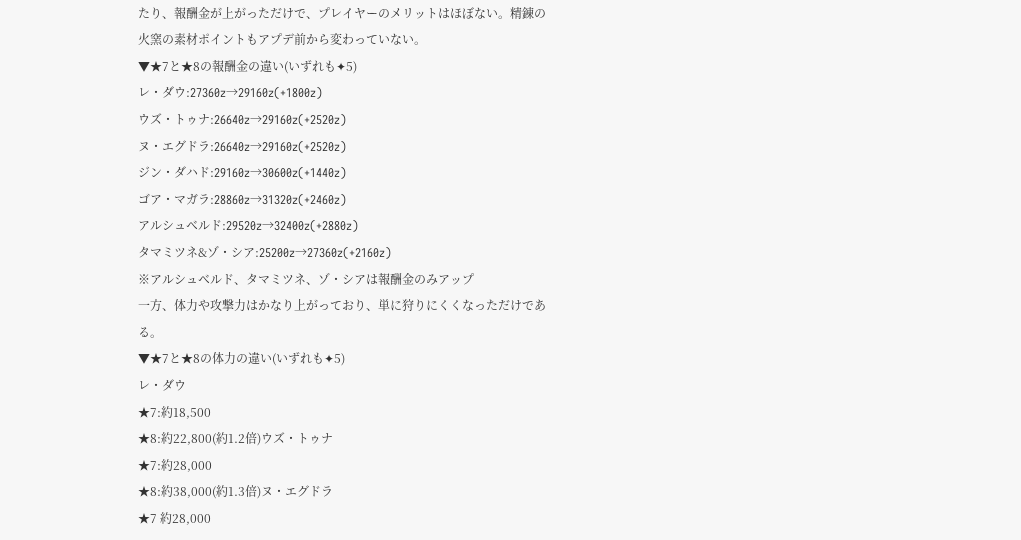たり、報酬金が上がっただけで、プレイヤーのメリットはほぼない。精錬の火窯の素材ポイントもアプデ前から変わっていない。
▼★7と★8の報酬金の違い(いずれも✦5)
レ・ダウ:27360z→29160z(+1800z)
ウズ・トゥナ:26640z→29160z(+2520z)
ヌ・エグドラ:26640z→29160z(+2520z)
ジン・ダハド:29160z→30600z(+1440z)
ゴア・マガラ:28860z→31320z(+2460z)
アルシュベルド:29520z→32400z(+2880z)
タマミツネ&ゾ・シア:25200z→27360z(+2160z)
※アルシュベルド、タマミツネ、ゾ・シアは報酬金のみアップ
一方、体力や攻撃力はかなり上がっており、単に狩りにくくなっただけである。
▼★7と★8の体力の違い(いずれも✦5)
レ・ダウ
★7:約18,500
★8:約22,800(約1.2倍)ウズ・トゥナ
★7:約28,000
★8:約38,000(約1.3倍)ヌ・エグドラ
★7 約28,000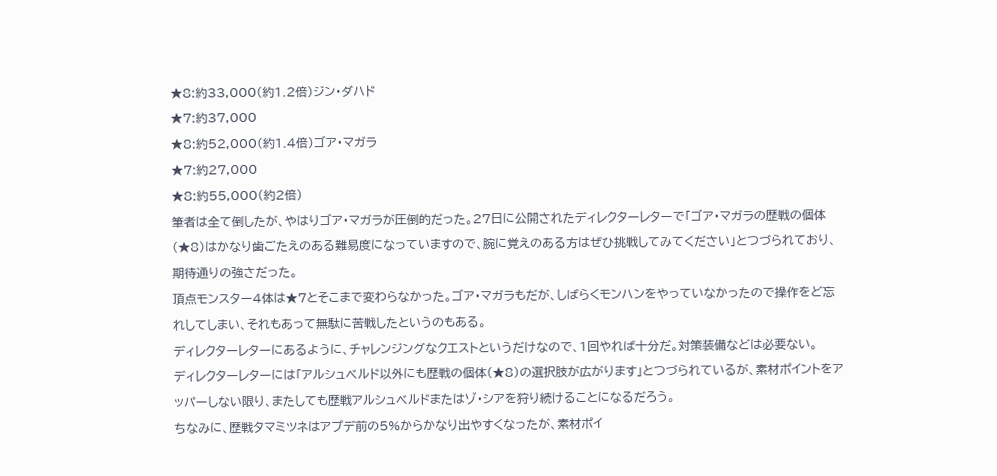★8:約33,000(約1.2倍)ジン・ダハド
★7:約37,000
★8:約52,000(約1.4倍)ゴア・マガラ
★7:約27,000
★8:約55,000(約2倍)
筆者は全て倒したが、やはりゴア・マガラが圧倒的だった。27日に公開されたディレクターレターで「ゴア・マガラの歴戦の個体(★8)はかなり歯ごたえのある難易度になっていますので、腕に覚えのある方はぜひ挑戦してみてください」とつづられており、期待通りの強さだった。
頂点モンスター4体は★7とそこまで変わらなかった。ゴア・マガラもだが、しばらくモンハンをやっていなかったので操作をど忘れしてしまい、それもあって無駄に苦戦したというのもある。
ディレクターレターにあるように、チャレンジングなクエストというだけなので、1回やれば十分だ。対策装備などは必要ない。
ディレクターレターには「アルシュベルド以外にも歴戦の個体(★8)の選択肢が広がります」とつづられているが、素材ポイントをアッパーしない限り、またしても歴戦アルシュベルドまたはゾ・シアを狩り続けることになるだろう。
ちなみに、歴戦タマミツネはアプデ前の5%からかなり出やすくなったが、素材ポイ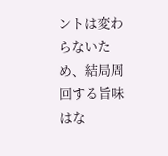ントは変わらないため、結局周回する旨味はな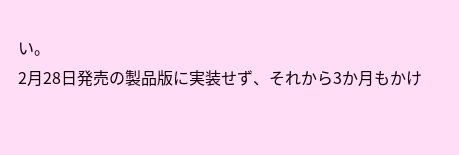い。
2月28日発売の製品版に実装せず、それから3か月もかけ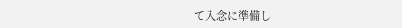て入念に準備し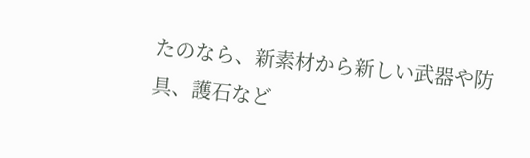たのなら、新素材から新しい武器や防具、護石など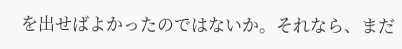を出せばよかったのではないか。それなら、まだ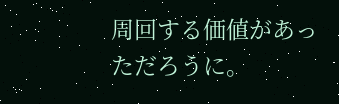周回する価値があっただろうに。